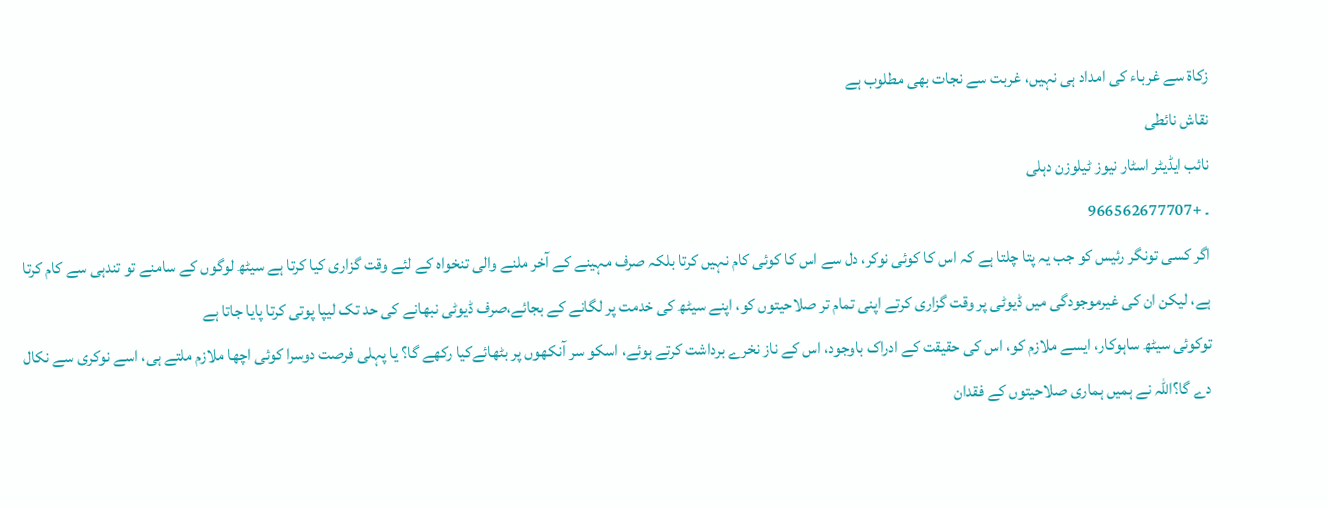زکاة سے غرباء کی امداد ہی نہیں، غربت سے نجات بھی مطلوب ہے
نقاش نائطی
نائب ایڈیٹر اسٹار نیوز ٹیلوزن دہلی
۔ +966562677707
اگر کسی تونگر رئیس کو جب یہ پتا چلتا ہے کہ اس کا کوئی نوکر، دل سے اس کا کوئی کام نہیں کرتا بلکہ صرف مہینے کے آخر ملنے والی تنخواہ کے لئے وقت گزاری کیا کرتا ہے سیٹھ لوگوں کے سامنے تو تندہی سے کام کرتا ہے، لیکن ان کی غیرموجودگی میں ڈیوٹی پر وقت گزاری کرتے اپنی تمام تر صلاحیتوں کو، اپنے سیٹھ کی خدمت پر لگانے کے بجائے،صرف ڈیوٹی نبھانے کی حد تک لیپا پوتی کرتا پایا جاتا ہے
توکوئی سیٹھ ساہوکار، ایسے ملازم کو، اس کی حقیقت کے ادراک باوجود، اس کے ناز نخرے برداشت کرتے ہوئے، اسکو سر آنکھوں پر بٹھائےکیا رکھے گا؟ یا پہلی فرصت دوسرا کوئی اچھا ملازم ملتے ہی، اسے نوکری سے نکال دے گا؟اللہ نے ہمیں ہماری صلاحیتوں کے فقدان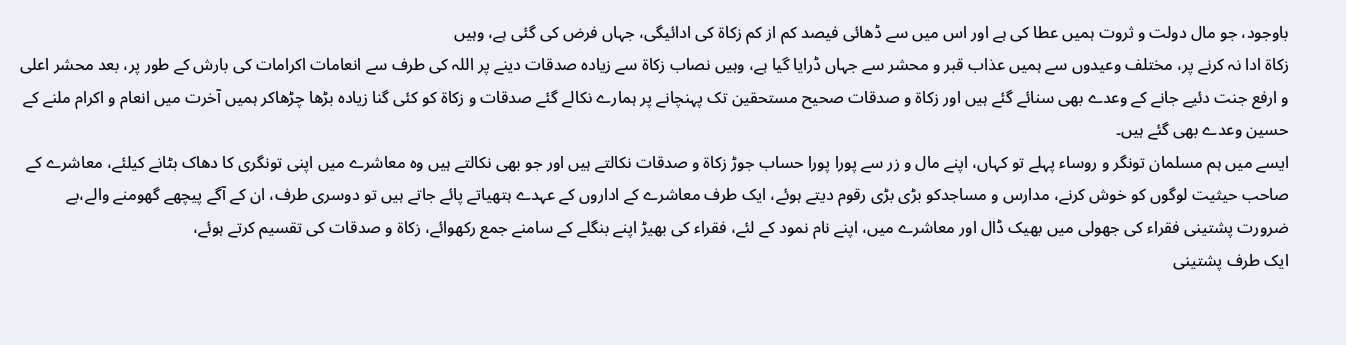باوجود، جو مال دولت و ثروت ہمیں عطا کی ہے اور اس میں سے ڈھائی فیصد کم از کم زکاۃ کی ادائیگی، جہاں فرض کی گئی ہے، وہیں
زکاۃ ادا نہ کرنے پر، مختلف وعیدوں سے ہمیں عذاب قبر و محشر سے جہاں ڈرایا گیا ہے، وہیں نصاب زکاۃ سے زیادہ صدقات دینے پر اللہ کی طرف سے انعامات اکرامات کی بارش کے طور پر، بعد محشر اعلی و ارفع جنت دئیے جانے کے وعدے بھی سنائے گئے ہیں اور زکاۃ و صدقات صحیح مستحقین تک پہنچانے پر ہمارے نکالے گئے صدقات و زکاۃ کو کئی گنا زیادہ بڑھا چڑھاکر ہمیں آخرت میں انعام و اکرام ملنے کے حسین وعدے بھی گئے ہیں۔
ایسے میں ہم مسلمان تونگر و روساء پہلے تو کہاں، اپنے مال و زر سے پورا پورا حساب جوڑ زکاۃ و صدقات نکالتے ہیں اور جو بھی نکالتے ہیں وہ معاشرے میں اپنی تونگری کا دھاک بٹانے کیلئے، معاشرے کے صاحب حیثیت لوگوں کو خوش کرنے، مدارس و مساجدکو بڑی بڑی رقوم دیتے ہوئے، ایک طرف معاشرے کے اداروں کے عہدے ہتھیاتے پائے جاتے ہیں تو دوسری طرف، ان کے آگے پیچھے گھومنے والے،بے ضرورت پشتینی فقراء کی جھولی میں بھیک ڈال اور معاشرے میں، اپنے نام نمود کے لئے، فقراء کی بھیڑ اپنے بنگلے کے سامنے جمع رکھوائے، زکاۃ و صدقات کی تقسیم کرتے ہوئے،
ایک طرف پشتینی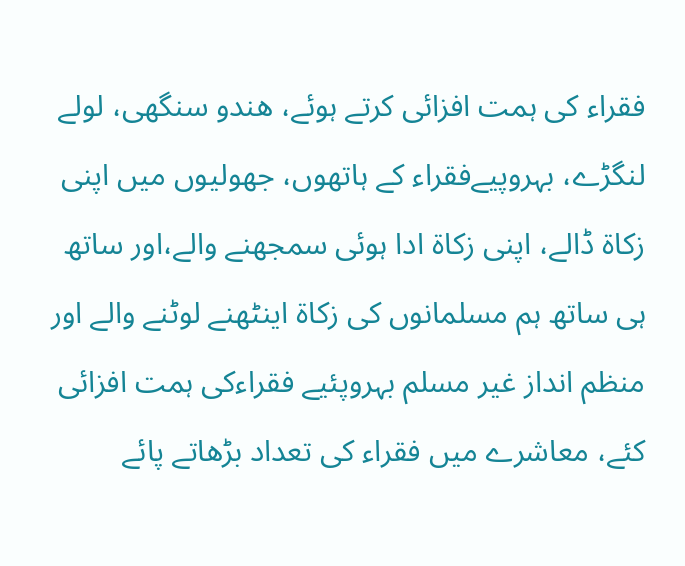فقراء کی ہمت افزائی کرتے ہوئے، ھندو سنگھی، لولے لنگڑے، بہروپیےفقراء کے ہاتھوں، جھولیوں میں اپنی زکاة ڈالے، اپنی زکاة ادا ہوئی سمجھنے والے،اور ساتھ ہی ساتھ ہم مسلمانوں کی زکاة اینٹھنے لوٹنے والے اور منظم انداز غیر مسلم بہروپئیے فقراءکی ہمت افزائی کئے، معاشرے میں فقراء کی تعداد بڑھاتے پائے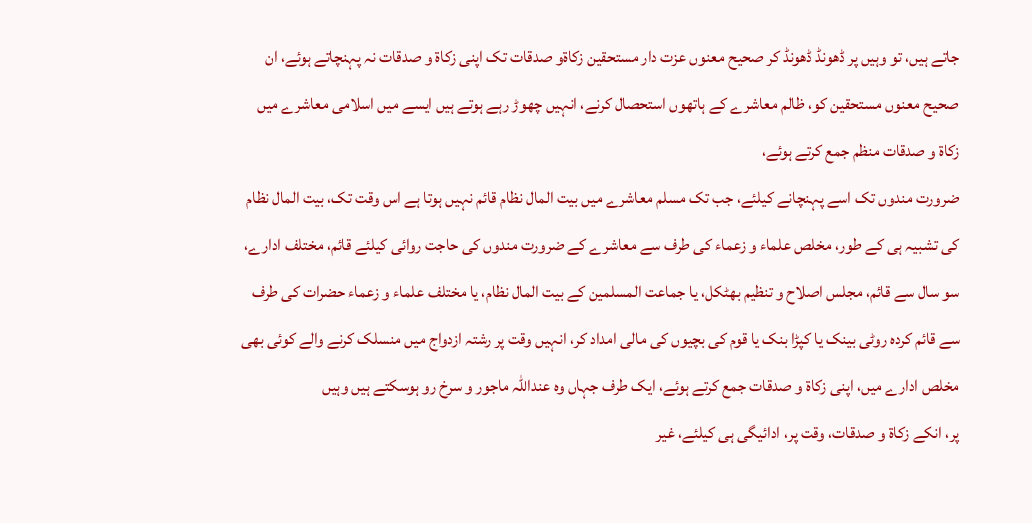جاتے ہیں، تو وہیں پر ڈھونڈ ڈھونڈ کر صحیح معنوں عزت دار مستحقین زکاۃو صدقات تک اپنی زکاۃ و صدقات نہ پہنچاتے ہوئے، ان صحیح معنوں مستحقین کو، ظالم معاشرے کے ہاتھوں استحصال کرنے، انہیں چھوڑ رہے ہوتے ہیں ایسے میں اسلامی معاشرے میں زکاۃ و صدقات منظم جمع کرتے ہوئے،
ضرورت مندوں تک اسے پہنچانے کیلئے، جب تک مسلم معاشرے میں بیت المال نظام قائم نہیں ہوتا ہے اس وقت تک، بیت المال نظام کی تشبیہ ہی کے طور، مخلص علماء و زعماء کی طرف سے معاشرے کے ضرورت مندوں کی حاجت روائی کیلئے قائم، مختلف ادارے، سو سال سے قائم، مجلس اصلاح و تنظیم بھٹکل، یا جماعت المسلمین کے بیت المال نظام، یا مختلف علماء و زعماء حضرات کی طرف سے قائم کردہ روٹی بینک یا کپڑا بنک یا قوم کی بچیوں کی مالی امداد کر، انہیں وقت پر رشتہ ازدواج میں منسلک کرنے والے کوئی بھی مخلص ادارے میں، اپنی زکاۃ و صدقات جمع کرتے ہوئے، ایک طرف جہاں وہ عنداللہ ماجور و سرخ رو ہوسکتے ہیں وہیں
پر، انکے زکاۃ و صدقات، وقت پر، ادائیگی ہی کیلئے، غیر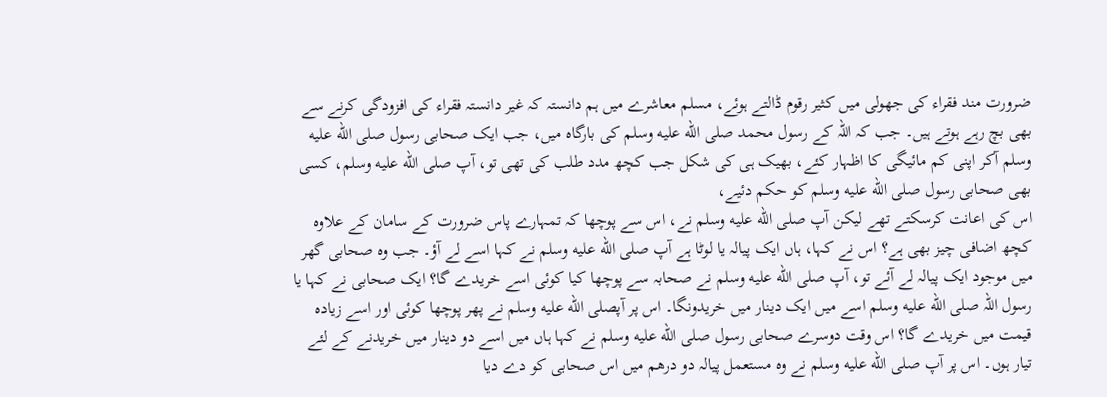ضرورت مند فقراء کی جھولی میں کثیر رقوم ڈالتے ہوئے، مسلم معاشرے میں ہم دانستہ کہ غیر دانستہ فقراء کی افزودگی کرنے سے بھی بچ رہے ہوتے ہیں۔ جب کہ اللہ کے رسول محمد صلى الله عليه وسلم کی بارگاہ میں، جب ایک صحابی رسول صلى الله عليه وسلم آکر اپنی کم مائیگی کا اظہار کئے، بھیک ہی کی شکل جب کچھ مدد طلب کی تھی تو، آپ صلى الله عليه وسلم، کسی بھی صحابی رسول صلى الله عليه وسلم کو حکم دئیے،
اس کی اعانت کرسکتے تھے لیکن آپ صلى الله عليه وسلم نے، اس سے پوچھا کہ تمہارے پاس ضرورت کے سامان کے علاوہ کچھ اضافی چیز بھی ہے؟ اس نے کہا، ہاں ایک پیالہ یا لوٹا ہے آپ صلى الله عليه وسلم نے کہا اسے لے آؤ۔ جب وہ صحابی گھر میں موجود ایک پیالہ لے آئے تو، آپ صلى الله عليه وسلم نے صحابہ سے پوچھا کیا کوئی اسے خریدے گا؟ ایک صحابی نے کہا یا رسول اللہ صلى الله عليه وسلم اسے میں ایک دینار میں خریدونگا۔ اس پر آپصلى الله عليه وسلم نے پھر پوچھا کوئی اور اسے زیادہ قیمت میں خریدے گا؟ اس وقت دوسرے صحابی رسول صلى الله عليه وسلم نے کہا ہاں میں اسے دو دینار میں خریدنے کے لئے تیار ہوں۔ اس پر آپ صلى الله عليه وسلم نے وہ مستعمل پیالہ دو درھم میں اس صحابی کو دے دیا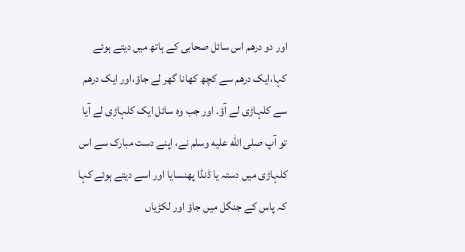اور دو درھم اس سائل صحابی کے ہاتھ میں دیتے ہوئے کہا،ایک درھم سے کچھ کھانا گھر لے جاؤ،اور ایک درھم سے کلہاڑی لے آؤ. اور جب وہ سائل ایک کلہاڑی لے آیا تو آپ صلى الله عليه وسلم نے، اپنے دست مبارک سے اس کلہاڑی میں دستہ یا ڈنڈا پھنسایا اور اسے دیتے ہوئے کہا کہ پاس کے جنگل میں جاؤ اور لکڑیاں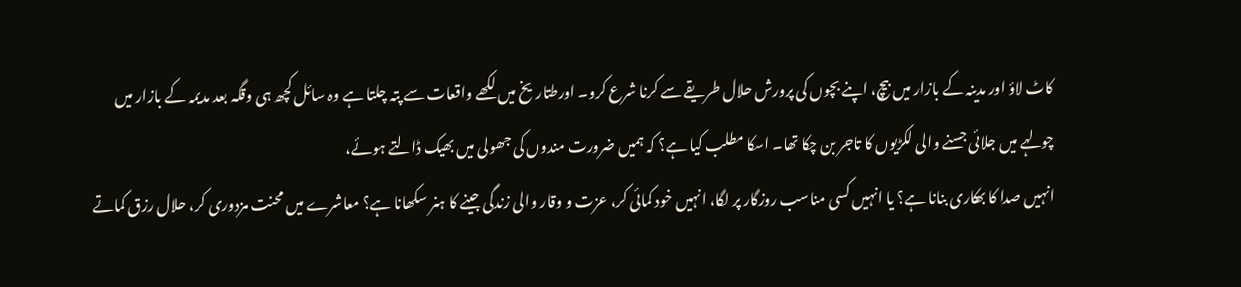کاٹ لاؤ اور مدینہ کے بازار میں بیچ، اپنے بچوں کی پرورش حلال طریقے سے کرنا شرع کرو۔ اورطتاریخ میں لکھے واقعات سے پتہ چلتا ہے وہ سائل کچھ ہی وقگہ بعد مدیمہ کے بازار میں چولہے میں جلائی جسنے والی لکڑیوں کا تاجر بن چکا تھا۔ اسکا مطلب کیا ہے؟ کہ ہمیں ضرورت مندوں کی جھولی میں بھیک ڈالتے ہوئے،
انہیں صدا کا بھکاری بنانا ہے؟ یا انہیں کسی مناسب روزگار پر لگا، انہیں خود کمائی کر، عزت و وقار والی زندگی جینے کا ہنر سکھانا ہے؟ معاشرے میں محنت مزدوری کر، حلال رزق کماتے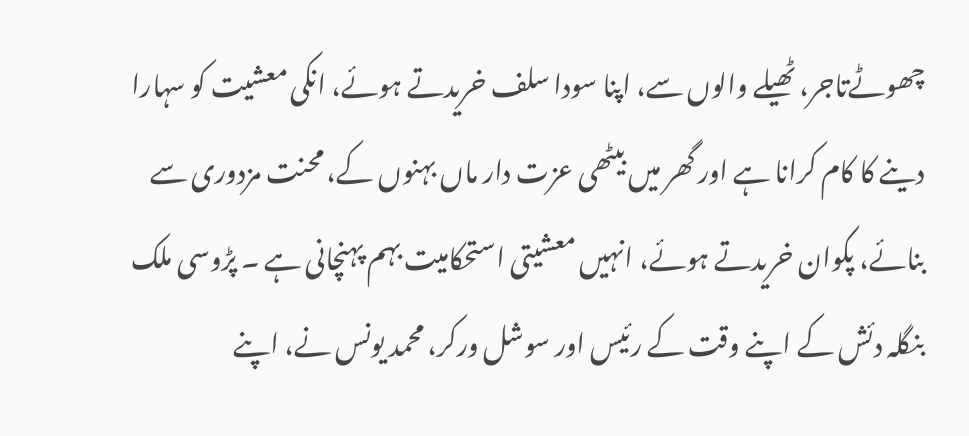چھوٹےتاجر، ٹھیلے والوں سے، اپنا سودا سلف خریدتے ہوئے، انکی معشیت کو سہارا دینے کا کام کرانا ہے اور گھر میں بیٹھی عزت دار ماں بہنوں کے، محنت مزدوری سے بنائے، پکوان خریدتے ہوئے، انہیں معشیتی استحکامیت بہم پہنچانی ہے ۔ پڑوسی ملک بنگلہ دئش کے اپنے وقت کے رئیس اور سوشل ورکر، محمد یونس نے، اپنے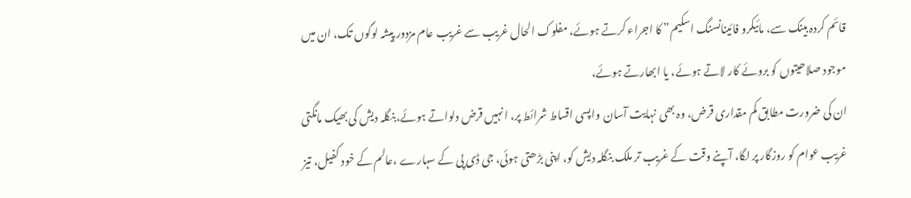قائم کردہ بینک سے، مائیکرو فائینانسنگ اسکیم” کا اجراء کرتے ہوئے، مفلوک الحال غریب سے غریب عام مزدور پیشہ لوگوں تک، ان میں موجود صلاحیتوں کو بروئے کار لاتے ہوئے، یا ابھارتے ہوئے،
ان کی ضرورت مطابق کم مقداری قرض، وہ بھی نہایت آسان واپسی اقساط شرائط پر، انہیں قرض دلواتے ہوئے،بنگلہ دیش کی بھیک مانگتی غریب عوام کو روزگار پر لگا، آپنے وقت کے غریب تر ملک بنگلہ دیش کو، اپنی بڑھتی ہوئی، جی ڈی پی کے سہارے ،عالم کے خود کفیل، تیز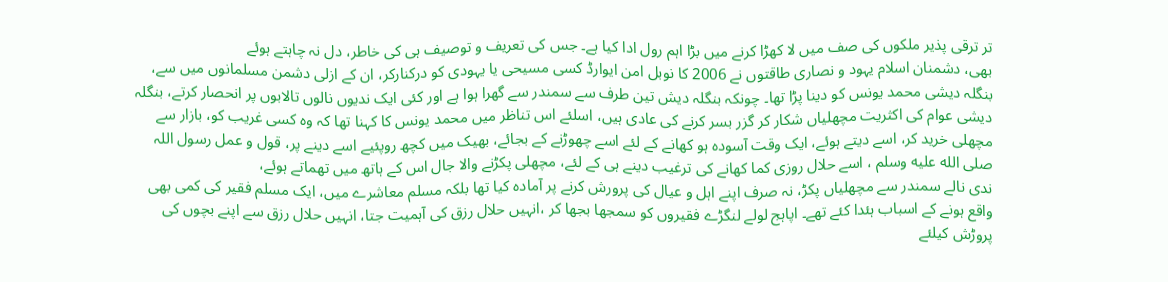تر ترقی پذیر ملکوں کی صف میں لا کھڑا کرنے میں بڑا اہم رول ادا کیا ہے۔ جس کی تعریف و توصیف ہی کی خاطر، دل نہ چاہتے ہوئے
بھی، دشمنان اسلام یہود و نصاری طاقتوں نے 2006 کا نوبل امن ایوارڈ کسی مسیحی یا یہودی کو درکنارکر، ان کے ازلی دشمن مسلمانوں میں سے، بنگلہ دیشی محمد یونس کو دینا پڑا تھا۔ چونکہ بنگلہ دیش تین طرف سے سمندر سے گھرا ہوا ہے اور کئی ایک ندیوں نالوں تالابوں پر انحصار کرتے، بنگلہ دیشی عوام کی اکثریت مچھلیاں شکار کر گزر بسر کرنے کی عادی ہیں، اسلئے اس تناظر میں محمد یونس کا کہنا تھا کہ وہ کسی غریب کو، بازار سے مچھلی خرید کر، اسے دیتے ہوئے، ایک وقت آسودہ ہو کھانے کے لئے اسے چھوڑنے کے بجائے، بھیک میں کچھ روپئیے اسے دینے پر، قول و عمل رسول اللہ صلى الله عليه وسلم ، اسے حلال روزی کما کھانے کی ترغیب دینے ہی کے لئے، مچھلی پکڑنے والا جال اس کے ہاتھ میں تھماتے ہوئے،
ندی نالے سمندر سے مچھلیاں پکڑ، نہ صرف اپنے اہل و عیال کی پرورش کرنے پر آمادہ کیا تھا بلکہ مسلم معاشرے میں، ایک مسلم فقیر کی کمی بھی واقع ہونے کے اسباب ہئدا کئے تھے۔ اپاہج لولے لنگڑے فقیروں کو سمجھا بجھا کر ،انہیں حلال رزق کی آہمیت جتا، انہیں حلال رزق سے اپنے بچوں کی پروڑش کیلئے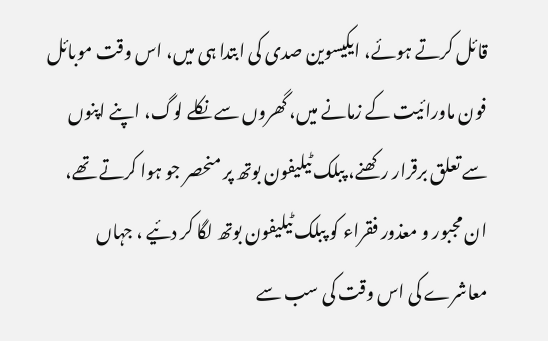قائل کرتے ہوئے، ایکیسوین صدی کی ابتدا ہی میں، اس وقت موبائل فون ماورائیت کے زمانے میں، گھروں سے نکلے لوگ، اپنے اپنوں سے تعلق برقرار رکھنے، پبلک ٹیلیفون بوتھ پر منحصر جو ہوا کرتے تھے،
ان مجبور و معذور فقراء کو پبلک ٹیلیفون بوتھ لگا کر دئیے ، جہاں معاشرے کی اس وقت کی سب سے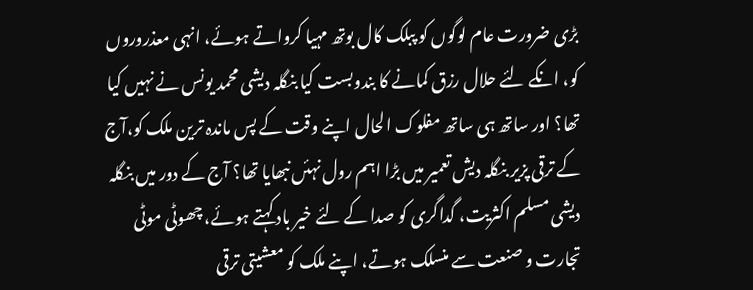بڑی ضرورت عام لوگوں کو پبلک کال بوتھ مہیا کرواتے ہوئے، انہی معذروروں کو، انکے لئے حلال رزق کمانے کا بندوبست کیا بنگلہ دیشی محمد یونس نے نہیں کیا تھا؟ اور ساتھ ہی ساتھ مفلوک الحال اپنے وقت کے پس ماندہ ترین ملک کو،آج کے ترقی پزیر بنگلہ دیش تعمیر میں بڑا اہم رول نہئں نبھایا تھا؟ آج کے دور میں بنگلہ دیشی مسلم اکثریت، گداگری کو صدا کے لئے خیر باد کہتے ہوئے، چھوٹی موٹی تجارت و صنعت سے منسلک ہوتے، اپنے ملک کو معشیتی ترقی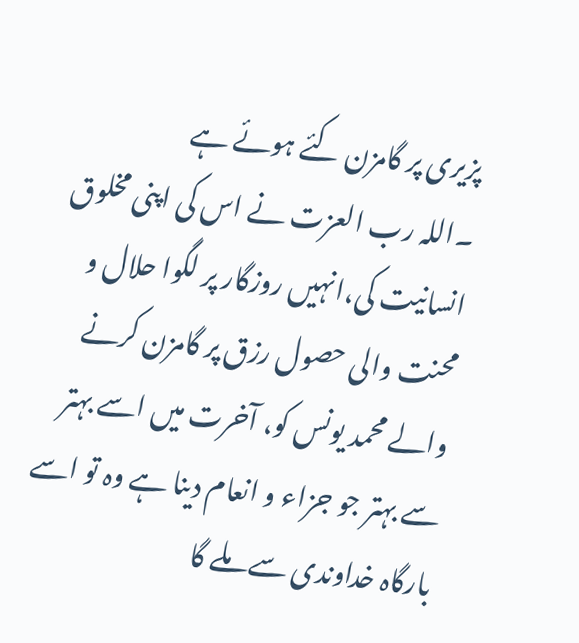پزیری پر گامزن کئے ہوئے ہے
۔اللہ رب العزت نے اس کی اپنی مخلوق انسانیت کی،انہیں روزگار پر لگوا حلال و محنت والی حصول رزق پر گامزن کرنے والے محمد یونس کو، آخرت میں اسے بہتر سے بہتر جو جزاء و انعام دینا ہے وہ تو اسے بارگاہ خداوندی سے ملے گا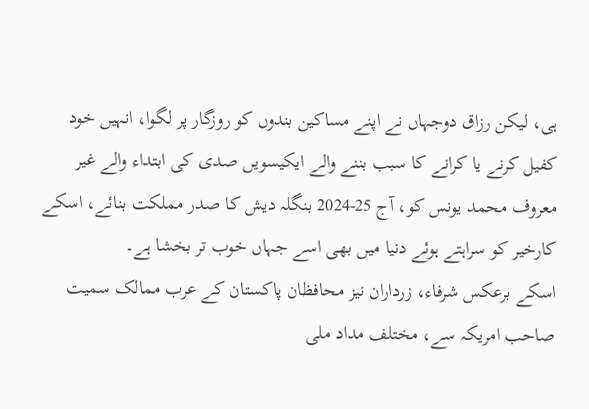ہی، لیکن رزاق دوجہاں نے اپنے مساکین بندوں کو روزگار پر لگوا، انہیں خود کفیل کرنے یا کرانے کا سبب بننے والے ایکیسویں صدی کی ابتداء والے غیر معروف محمد یونس کو، آج 25-2024 بنگلہ دیش کا صدر مملکت بنائے، اسکے کارخیر کو سراہتے ہوئے دنیا میں بھی اسے جہاں خوب تر بخشا ہے۔
اسکے برعکس شرفاء، زرداران نیز محافظان پاکستان کے عرب ممالک سمیت صاحب امریکہ سے، مختلف مداد ملی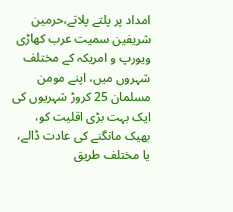امداد پر پلتے پلاتے،حرمین شریفین سمیت عرب کھاڑی ویورپ و امریکہ کے مختلف شہروں میں، اپنے مومن مسلمان 25 کروڑ شہریوں کی ایک بہت بڑی اقلیت کو، بھیک مانگنے کی عادت ڈالے، یا مختلف طریق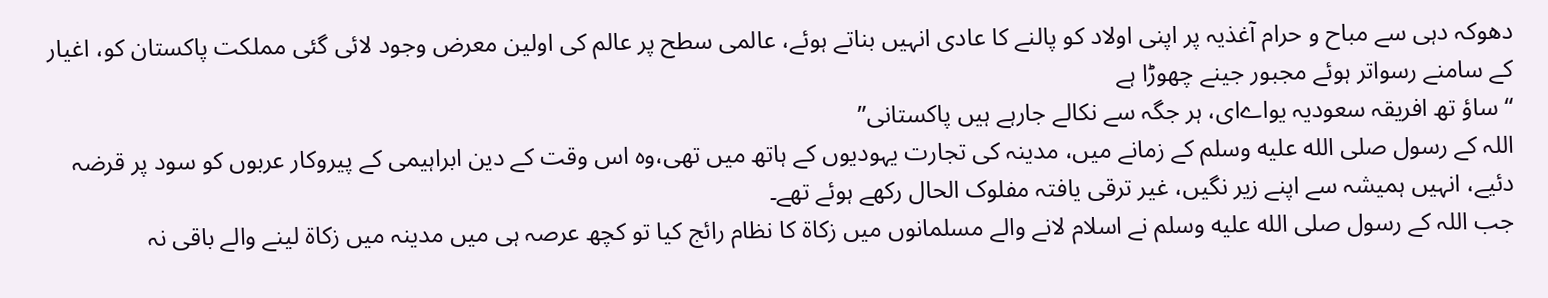دھوکہ دہی سے مباح و حرام آغذیہ پر اپنی اولاد کو پالنے کا عادی انہیں بناتے ہوئے، عالمی سطح پر عالم کی اولین معرض وجود لائی گئی مملکت پاکستان کو، اغیار کے سامنے رسواتر ہوئے مجبور جینے چھوڑا ہے
“ساؤ تھ افریقہ سعودیہ یواےای، ہر جگہ سے نکالے جارہے ہیں پاکستانی”
اللہ کے رسول صلى الله عليه وسلم کے زمانے میں، مدینہ کی تجارت یہودیوں کے ہاتھ میں تھی،وہ اس وقت کے دین ابراہیمی کے پیروکار عربوں کو سود پر قرضہ دئیے، انہیں ہمیشہ سے اپنے زیر نگیں، غیر ترقی یافتہ مفلوک الحال رکھے ہوئے تھے۔
جب اللہ کے رسول صلى الله عليه وسلم نے اسلام لانے والے مسلمانوں میں زکاۃ کا نظام رائج کیا تو کچھ عرصہ ہی میں مدینہ میں زکاۃ لینے والے باقی نہ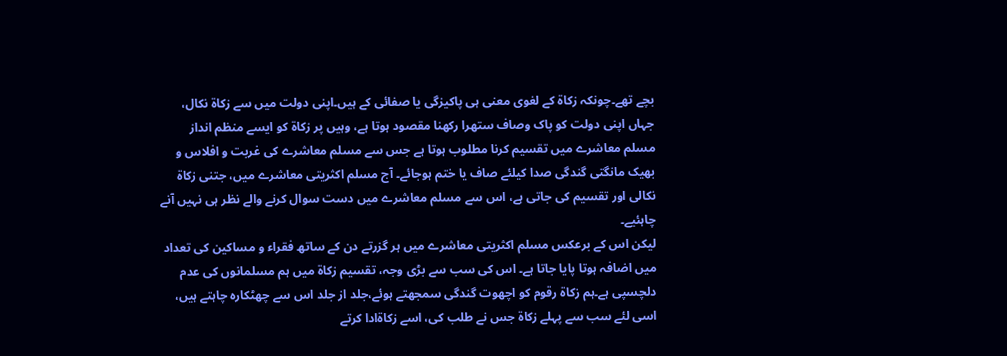بچے تھے۔چونکہ زکاۃ کے لغوی معنی ہی پاکیزگی یا صفائی کے ہیں۔اپنی دولت میں سے زکاۃ نکال، جہاں اپنی دولت کو پاک وصاف ستھرا رکھنا مقصود ہوتا ہے، وہیں پر زکاۃ کو ایسے منظم انداز مسلم معاشرے میں تقسیم کرنا مطلوب ہوتا ہے جس سے مسلم معاشرے کی غربت و افلاس و بھیک مانگتی گندگی صدا کیلئے صاف یا ختم ہوجائے۔ آج مسلم اکثریتی معاشرے میں، جتنی زکاۃ نکالی اور تقسیم کی جاتی ہے، اس سے مسلم معاشرے میں دست سوال کرنے والے نظر ہی نہیں آنے چاہئیے۔
لیکن اس کے برعکس مسلم اکثریتی معاشرے میں ہر گزرتے دن کے ساتھ فقراء و مساکین کی تعداد میں اضافہ ہوتا پایا جاتا ہے۔ اس کی سب سے بڑی وجہ، تقسیم زکاۃ میں ہم مسلمانوں کی عدم دلچسپی ہے۔ہم زکاۃ رقوم کو اچھوت گندگی سمجھتے ہوئے،جلد از جلد اس سے چھٹکارہ چاہتے ہیں، اسی لئے سب سے پہلے زکاۃ جس نے طلب کی، اسے زکاۃادا کرتے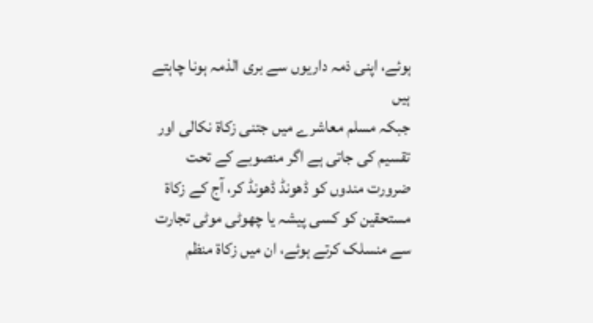ہوئے، اپنی ذمہ داریوں سے بری الذمہ ہونا چاہتے ہیں
جبکہ مسلم معاشرے میں جتنی زکاۃ نکالی اور تقسیم کی جاتی ہے اگر منصوبے کے تحت ضرورت مندوں کو ڈھونڈ ڈھونڈ کر، آج کے زکاۃ مستحقین کو کسی پیشہ یا چھوٹی موٹی تجارت سے منسلک کرتے ہوئے، ان میں زکاۃ منظم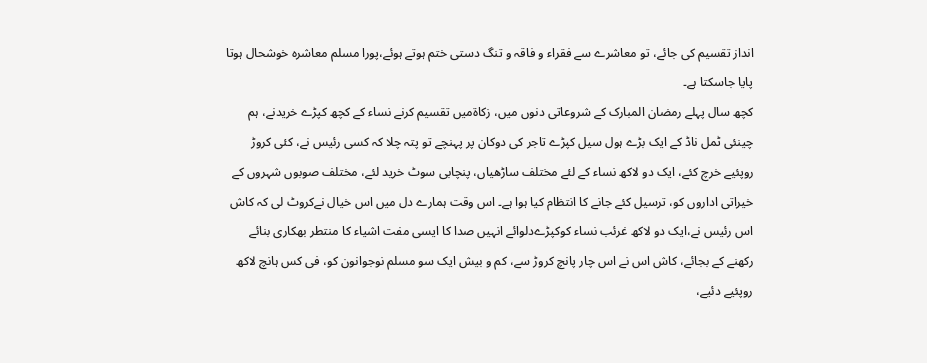انداز تقسیم کی جائے، تو معاشرے سے فقراء و فاقہ و تنگ دستی ختم ہوتے ہوئے،پورا مسلم معاشرہ خوشحال ہوتا پایا جاسکتا ہے۔
کچھ سال پہلے رمضان المبارک کے شروعاتی دنوں میں، زکاةمیں تقسیم کرنے نساء کے کچھ کپڑے خریدنے، ہم چینئی ٹمل ناڈ کے ایک بڑے ہول سیل کپڑے تاجر کی دوکان پر پہنچے تو پتہ چلا کہ کسی رئیس نے، کئی کروڑ روپئیے خرچ کئے، ایک دو لاکھ نساء کے لئے مختلف ساڑھیاں، پنچابی سوٹ خرید لئے، مختلف صوبوں شہروں کے خیراتی اداروں کو، ترسیل کئے جانے کا انتظام کیا ہوا ہے۔ اس وقت ہمارے دل میں اس خیال نےکروٹ لی کہ کاش اس رئیس نے،ایک دو لاکھ غرئب نساء کوکپڑےدلوائے انہیں صدا کا ایسی مفت اشیاء کا منتطر بھکاری بنائے رکھنے کے بجائے، کاش اس نے اس چار پانچ کروڑ سے، کم و بیش ایک سو مسلم نوجوانون کو، فی کس ہانچ لاکھ روپئیے دئیے،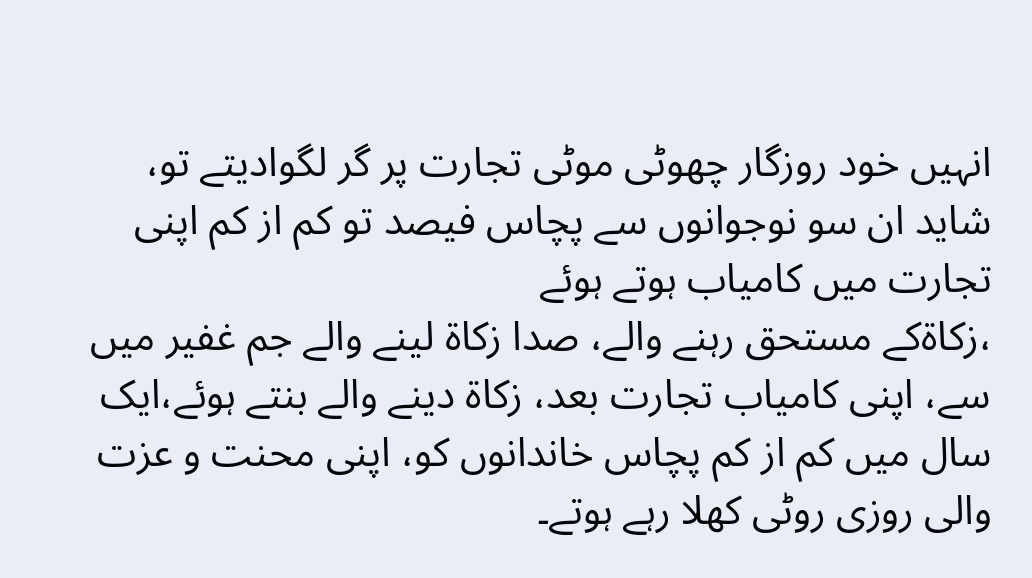انہیں خود روزگار چھوٹی موٹی تجارت پر گر لگوادیتے تو، شاید ان سو نوجوانوں سے پچاس فیصد تو کم از کم اپنی تجارت میں کامیاب ہوتے ہوئے
،زکاةکے مستحق رہنے والے، صدا زکاة لینے والے جم غفیر میں سے، اپنی کامیاب تجارت بعد، زکاة دینے والے بنتے ہوئے،ایک سال میں کم از کم پچاس خاندانوں کو، اپنی محنت و عزت والی روزی روٹی کھلا رہے ہوتے۔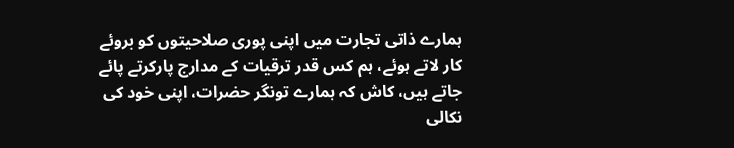ہمارے ذاتی تجارت میں اپنی پوری صلاحیتوں کو بروئے کار لاتے ہوئے، ہم کس قدر ترقیات کے مدارج پارکرتے پائے جاتے ہیں، کاش کہ ہمارے تونگر حضرات، اپنی خود کی نکالی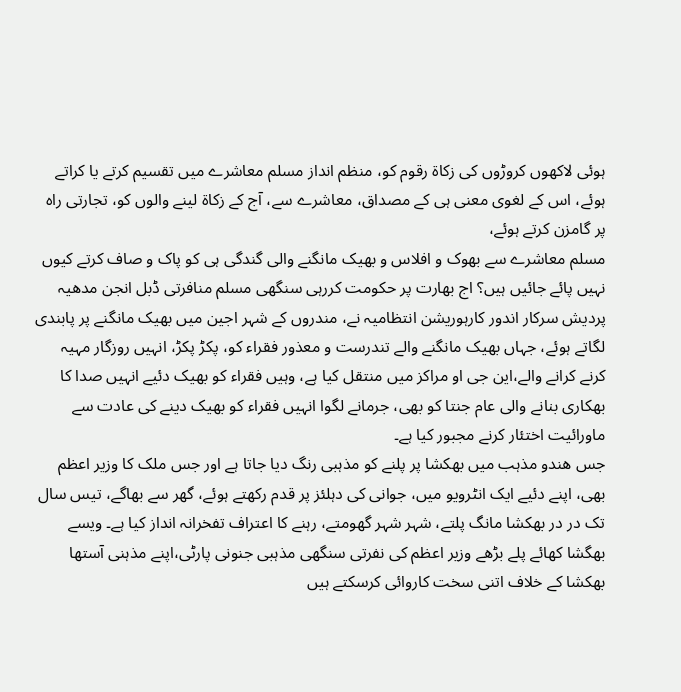ہوئی لاکھوں کروڑوں کی زکاۃ رقوم کو، منظم انداز مسلم معاشرے میں تقسیم کرتے یا کراتے ہوئے، اس کے لغوی معنی ہی کے مصداق، معاشرے سے، آج کے زکاۃ لینے والوں کو، تجارتی راہ پر گامزن کرتے ہوئے،
مسلم معاشرے سے بھوک و افلاس و بھیک مانگنے والی گندگی ہی کو پاک و صاف کرتے کیوں نہیں پائے جائیں ہیں؟ اج بھارت پر حکومت کررہی سنگھی مسلم منافرتی ڈبل انجن مدھیہ پردیش سرکار اندور کارہوریشن انتظامیہ نے، مندروں کے شہر اجین میں بھیک مانگنے پر پابندی لگاتے ہوئے، جہاں بھیک مانگنے والے تندرست و معذور فقراء کو، پکڑ پکڑ، انہیں روزگار مہیہ کرنے کرانے والے،این جی او مراکز میں منتقل کیا ہے، وہیں فقراء کو بھیک دئیے انہیں صدا کا بھکاری بنانے والی عام جنتا کو بھی، جرمانے لگوا انہیں فقراء کو بھیک دینے کی عادت سے ماورائیت اختئار کرنے مجبور کیا ہے۔
جس ھندو مذہب میں بھکشا پر پلنے کو مذہبی رنگ دیا جاتا ہے اور جس ملک کا وزیر اعظم بھی، اپنے دئیے ایک انٹرویو میں، جوانی کی دہلئز پر قدم رکھتے ہوئے، گھر سے بھاگے، تیس سال تک در در بھکشا مانگ پلتے، شہر شہر گھومتے، رہنے کا اعتراف تفخرانہ انداز کیا ہے۔ ویسے بھگشا کھائے پلے بڑھے وزیر اعظم کی نفرتی سنگھی مذہبی جنونی پارٹی،اپنے مذہنی آستھا بھکشا کے خلاف اتنی سخت کاروائی کرسکتے ہیں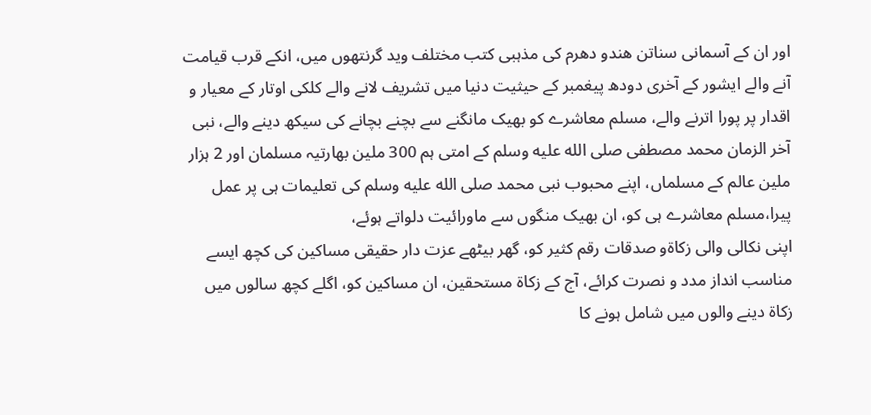اور ان کے آسمانی سناتن ھندو دھرم کی مذہبی کتب مختلف وید گرنتھوں میں، انکے قرب قیامت آنے والے ایشور کے آخری دودھ پیغمبر کے حیثیت دنیا میں تشریف لانے والے کلکی اوتار کے معیار و اقدار پر پورا اترنے والے، مسلم معاشرے کو بھیک مانگنے سے بچنے بچانے کی سیکھ دینے والے، نبی آخر الزمان محمد مصطفی صلى الله عليه وسلم کے امتی ہم 300 ملین بھارتیہ مسلمان اور 2 ہزار ملین عالم کے مسلماں، اپنے محبوب نبی محمد صلى الله عليه وسلم کی تعلیمات ہی پر عمل پیرا،مسلم معاشرے ہی کو، ان بھیک منگوں سے ماورائیت دلواتے ہوئے،
اپنی نکالی والی زکاةو صدقات رقم کثیر کو، گھر بیٹھے عزت دار حقیقی مساکین کی کچھ ایسے مناسب انداز مدد و نصرت کرائے، آج کے زکاة مستحقین، ان مساکین کو، اگلے کچھ سالوں میں زکاة دینے والوں میں شامل ہونے کا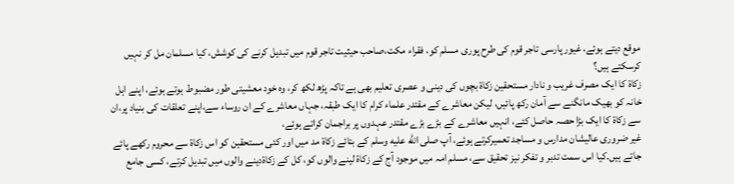موقع دیتے ہوئے، غیور پارسی تاجر قوم کی طرح پوری مسلم کو، فقراء مکت،صاحب حیثیت تاجر قوم میں تبدیل کرنے کی کوشش، کیا مسلمان مل کر نہیں کرسکتے ہیں؟
زکاۃ کا ایک مصرف غریب و نادار مستحقین زکاۃ بچوں کی دینی و عصری تعلیم بھی ہے تاکہ پڑھ لکھ کر، وہ خود معشیتی طور مضبوط ہوتے ہوئے، اپنے اہل خانہ کو بھیک مانگنے سے آمان رکھ پائیں، لیکن معاشرے کے مقتدر علماء کرام کا ایک طبقہ، جہاں معاشرے کے ان روساء سے،اپنے تعلقات کی بنیاد پر،ان سے زکاۃ کا ایک بڑا حصہ حاصل کئے، انہیں معاشرے کے بڑے بڑے مقتدر عہدوں پر براجمان کراتے ہوئے،
غیر ضروری عالیشان مدارس و مساجد تعمیرکرتے ہوئے، آپ صلى الله عليه وسلم کے بتائے زکاۃ مد میں اور کئی مستحقین کو اس زکاۃ سے محروم رکھے پائے جاتے ہیں۔کیا اس سمت تدبر و تفکر نیز تحقیق سے، مسلم امہ میں موجود آج کے زکاة لینے والوں کو، کل کے زکاةدینے والوں میں تبدیل کرتے، کسی جامع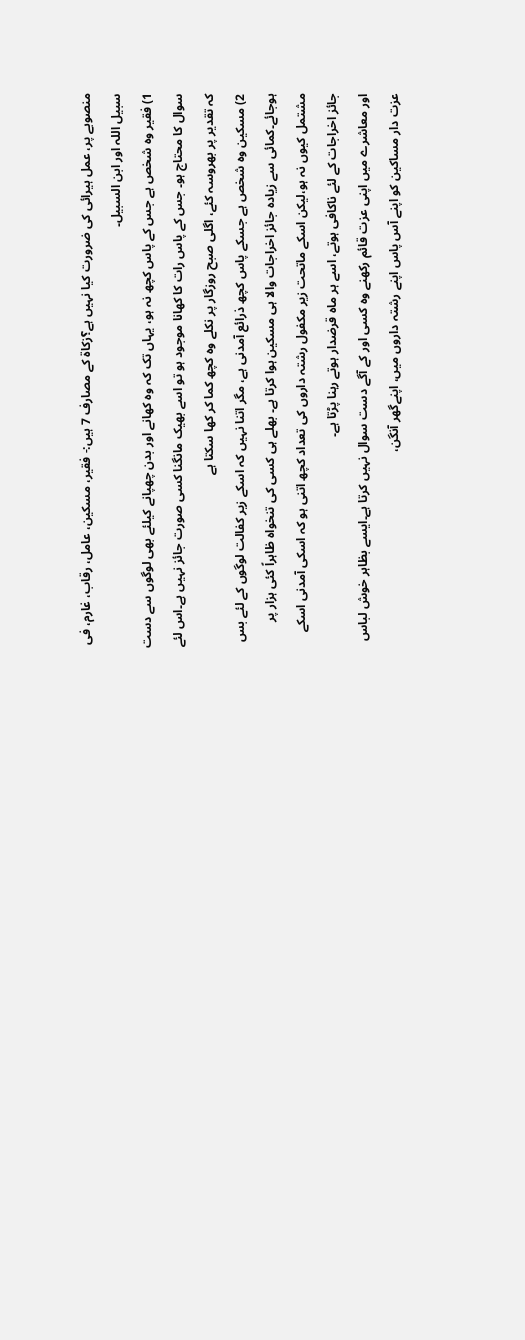منصوبے پر، عمل ہیرائی کی ضرورت کیا نہیں ہے؟زکاۃ کے مصارف 7 ہیں:- فقیر، مسکین، عامل، رقاب، غارم، فی سبیل اللہ اور ابن السبیل۔
1) فقیر وہ شخص ہے جس کے پاس کچھ نہ ہو، یہاں تک کہ وہ کھانے اور بدن چھپانے کیلئے بھی لوگوں سے دست سوال کا محتاج ہو۔ جس کے پاس رات کا کھانا موجود ہو تو اسے بھیک مانگنا کسی صورت جائز نہیں ہے۔اس لئے کہ تقدیر پر بھروسہ کئے، اگلی صبح روزگار پر نکلے وہ کچھ کما کر کھا سکتا ہے
2) مسکین وہ شخص ہے جسکے پاس کچھ ذرائع آمدنی ہے، مگر اتنا نہیں کہ اسکے زیر کفالت لوگوں کے لئے بس ہوجائے۔کمائی سے زیادہ جائز اخراجات والا ہی مسکین ہوا کرتا ہے۔ بھلے ہی کسی کی تنخواہ ظاہراً کئی ہزار پر مشتمل کیوں نہ ہو،لیکن اسکے ماتحت زیر مکفول رشتہ داروں کی تعداد کچھ اتنی ہو کہ اسکی آمدنی اسکے جائز اخراجات کے لئے ناکافی ہوتے، اسے ہر ماہ قرضدار ہوتے رہنا پڑتا ہے۔
اور معاشرے میں اپنی عزت قائم رکھنے وہ کسی اور کے آگے دست سوال نہیں کرتا ہے۔ایسے بظاہر خوش لباس عزت دار مساکین کو اپنے آس پاس اپنے رشتہ داروں میں، اپنےگھر آنگن،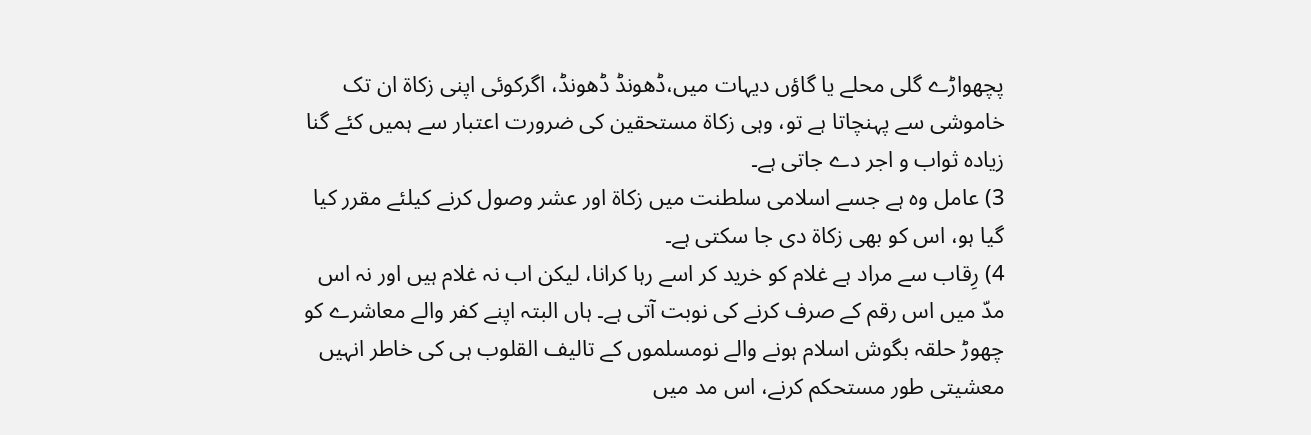پچھواڑے گلی محلے یا گاؤں دیہات میں،ڈھونڈ ڈھونڈ، اگرکوئی اپنی زکاة ان تک خاموشی سے پہنچاتا ہے تو، وہی زکاة مستحقین کی ضرورت اعتبار سے ہمیں کئے گنا زیادہ ثواب و اجر دے جاتی ہے۔
3) عامل وہ ہے جسے اسلامی سلطنت میں زکاۃ اور عشر وصول کرنے کیلئے مقرر کیا گیا ہو، اس کو بھی زکاۃ دی جا سکتی ہے۔
4) رِقاب سے مراد ہے غلام کو خرید کر اسے رہا کرانا، لیکن اب نہ غلام ہیں اور نہ اس مدّ میں اس رقم کے صرف کرنے کی نوبت آتی ہے۔ ہاں البتہ اپنے کفر والے معاشرے کو چھوڑ حلقہ بگوش اسلام ہونے والے نومسلموں کے تالیف القلوب ہی کی خاطر انہیں معشیتی طور مستحکم کرنے، اس مد میں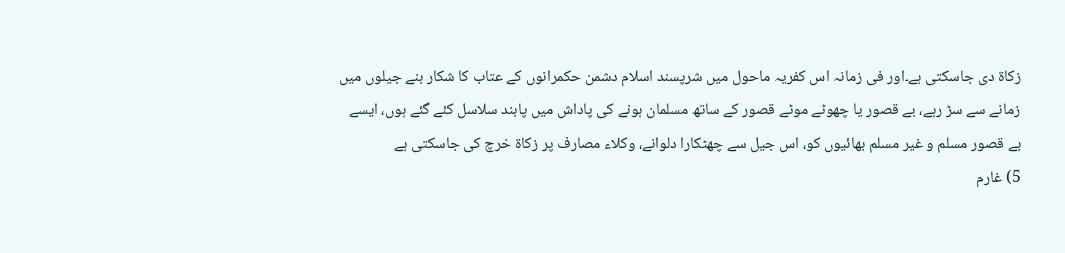زکاۃ دی جاسکتی ہے۔اور فی زمانہ اس کفریہ ماحول میں شرپسند اسلام دشمن حکمرانوں کے عتاب کا شکار بنے جیلوں میں زمانے سے سڑ رہے، بے قصور یا چھوٹے موٹے قصور کے ساتھ مسلمان ہونے کی پاداش میں پابند سلاسل کئے گئے ہوں، ایسے بے قصور مسلم و غیر مسلم بھائیوں کو، اس جیل سے چھٹکارا دلوانے، وکلاء مصارف پر زکاة خرچ کی جاسکتی ہے
5) غارم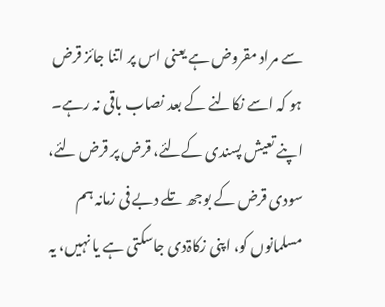سے مراد مقروض ہے یعنی اس پر اتنا جائز قرض ہو کہ اسے نکالنے کے بعد نصاب باقی نہ رہے۔ اپنے تعیش پسندی کےلئے، قرض پر قرض لئے، سودی قرض کے بوجھ تلے دبے فی زمانہ ہم مسلمانوں کو، اپنی زکاۃدی جاسکتی ہے یا نہیں، یہ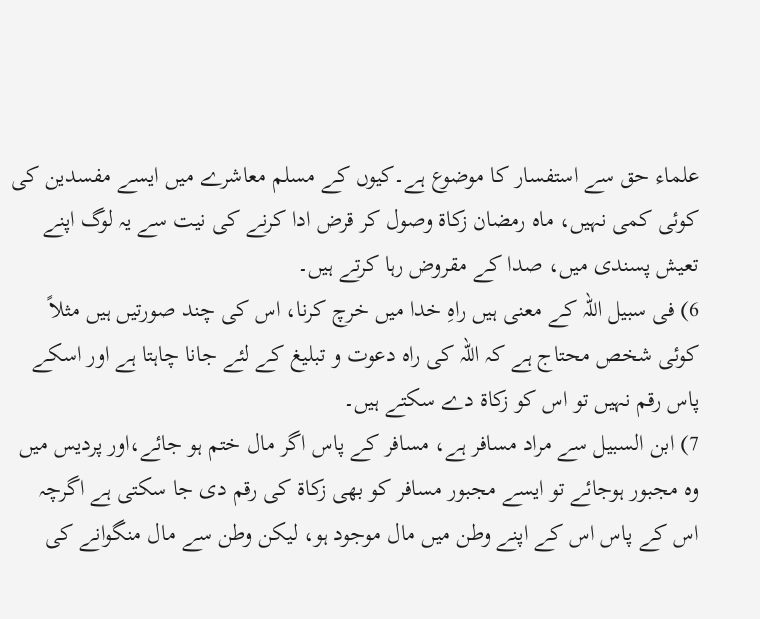علماء حق سے استفسار کا موضوع ہے۔کیوں کے مسلم معاشرے میں ایسے مفسدین کی کوئی کمی نہیں، ماہ رمضان زکاة وصول کر قرض ادا کرنے کی نیت سے یہ لوگ اپنے تعیش پسندی میں، صدا کے مقروض رہا کرتے ہیں۔
6) فی سبیل اللہ کے معنی ہیں راہِ خدا میں خرچ کرنا، اس کی چند صورتیں ہیں مثلاً کوئی شخص محتاج ہے کہ اللہ کی راہ دعوت و تبلیغ کے لئے جانا چاہتا ہے اور اسکے پاس رقم نہیں تو اس کو زکاۃ دے سکتے ہیں۔
7) ابن السبیل سے مراد مسافر ہے، مسافر کے پاس اگر مال ختم ہو جائے،اور پردیس میں وہ مجبور ہوجائے تو ایسے مجبور مسافر کو بھی زکاۃ کی رقم دی جا سکتی ہے اگرچہ اس کے پاس اس کے اپنے وطن میں مال موجود ہو، لیکن وطن سے مال منگوانے کی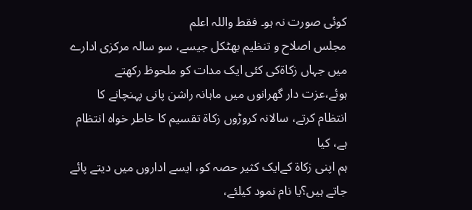کوئی صورت نہ ہو۔ فقط واللہ اعلم
مجلس اصلاح و تنظیم بھٹکل جیسے، سو سالہ مرکزی ادارے میں جہاں زکاۃکی کئی ایک مدات کو ملحوظ رکھتے ہوئے،عزت دار گھرانوں میں ماہانہ راشن پانی پہنچانے کا انتظام کرتے، سالانہ کروڑوں زکاۃ تقسیم کا خاطر خواہ انتظام ہے، کیا
ہم اپنی زکاۃ کےایک کثیر حصہ کو، ایسے اداروں میں دیتے پائے جاتے ہیں؟یا نام نمود کیلئے،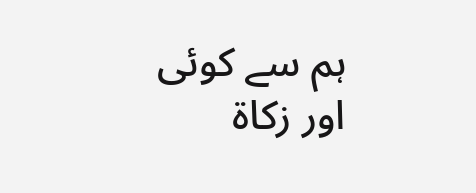ہم سے کوئی اور زکاۃ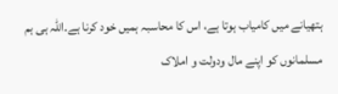ہتھیانے میں کامیاب ہوتا ہے، اس کا محاسبہ ہمیں خود کرنا ہے۔اللہ ہی ہم مسلمانوں کو اپنے مال ودولت و املاک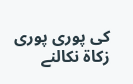کی پوری پوری زکاۃ نکالنے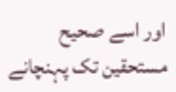اور اسے صحیح مستحقین تک پہنچانے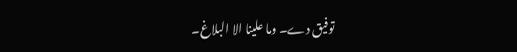توفیق دے۔ وما علینا الا البلاغ۔